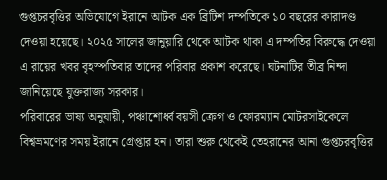গুপ্তচরবৃত্তির অভিযোগে ইরানে আটক এক ব্রিটিশ দম্পতিকে ১০ বছরের কারাদণ্ড দেওয়া হয়েছে। ২০২৫ সালের জানুয়ারি থেকে আটক থাকা এ দম্পতির বিরুদ্ধে দেওয়া এ রায়ের খবর বৃহস্পতিবার তাদের পরিবার প্রকাশ করেছে। ঘটনাটির তীব্র নিন্দা জানিয়েছে যুক্তরাজ্য সরকার।
পরিবারের ভাষ্য অনুযায়ী, পঞ্চাশোর্ধ্ব বয়সী ক্রেগ ও ফোরম্যান মোটরসাইকেলে বিশ্বভ্রমণের সময় ইরানে গ্রেপ্তার হন। তারা শুরু থেকেই তেহরানের আনা গুপ্তচরবৃত্তির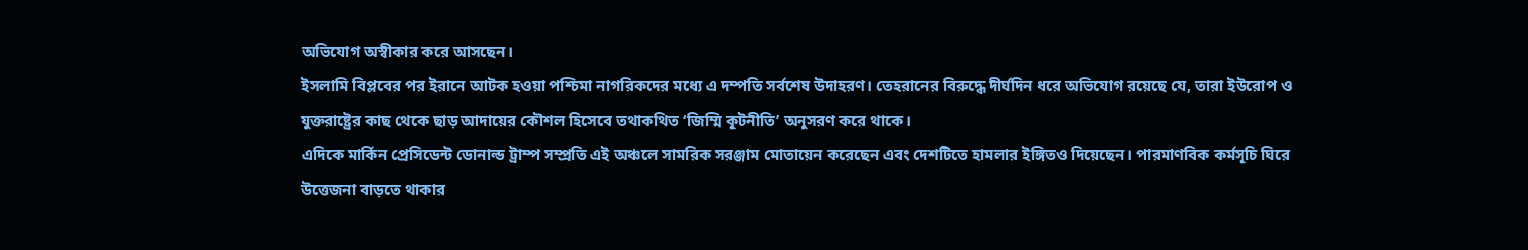অভিযোগ অস্বীকার করে আসছেন।
ইসলামি বিপ্লবের পর ইরানে আটক হওয়া পশ্চিমা নাগরিকদের মধ্যে এ দম্পতি সর্বশেষ উদাহরণ। তেহরানের বিরুদ্ধে দীর্ঘদিন ধরে অভিযোগ রয়েছে যে, তারা ইউরোপ ও যুক্তরাষ্ট্রের কাছ থেকে ছাড় আদায়ের কৌশল হিসেবে তথাকথিত ‘জিম্মি কূটনীতি’ অনুসরণ করে থাকে।
এদিকে মার্কিন প্রেসিডেন্ট ডোনাল্ড ট্রাম্প সম্প্রতি এই অঞ্চলে সামরিক সরঞ্জাম মোতায়েন করেছেন এবং দেশটিতে হামলার ইঙ্গিতও দিয়েছেন। পারমাণবিক কর্মসূচি ঘিরে উত্তেজনা বাড়তে থাকার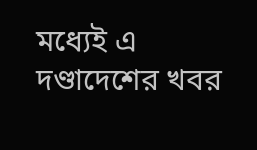মধ্যেই এ দণ্ডাদেশের খবর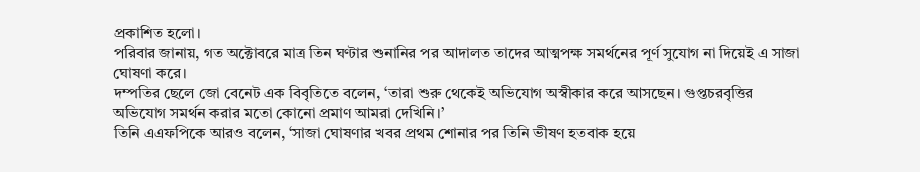প্রকাশিত হলো।
পরিবার জানায়, গত অক্টোবরে মাত্র তিন ঘণ্টার শুনানির পর আদালত তাদের আত্মপক্ষ সমর্থনের পূর্ণ সুযোগ না দিয়েই এ সাজা ঘোষণা করে।
দম্পতির ছেলে জো বেনেট এক বিবৃতিতে বলেন, ‘তারা শুরু থেকেই অভিযোগ অস্বীকার করে আসছেন। গুপ্তচরবৃত্তির অভিযোগ সমর্থন করার মতো কোনো প্রমাণ আমরা দেখিনি।’
তিনি এএফপিকে আরও বলেন, ‘সাজা ঘোষণার খবর প্রথম শোনার পর তিনি ভীষণ হতবাক হয়ে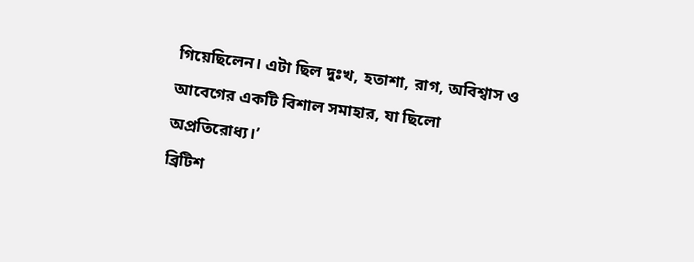গিয়েছিলেন। এটা ছিল দুঃখ, হতাশা, রাগ, অবিশ্বাস ও আবেগের একটি বিশাল সমাহার, যা ছিলো অপ্রতিরোধ্য।’
ব্রিটিশ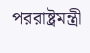পররাষ্ট্রমন্ত্রী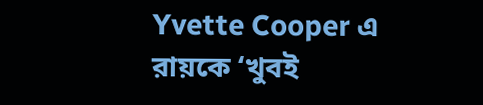Yvette Cooper এ রায়কে ‘খুবই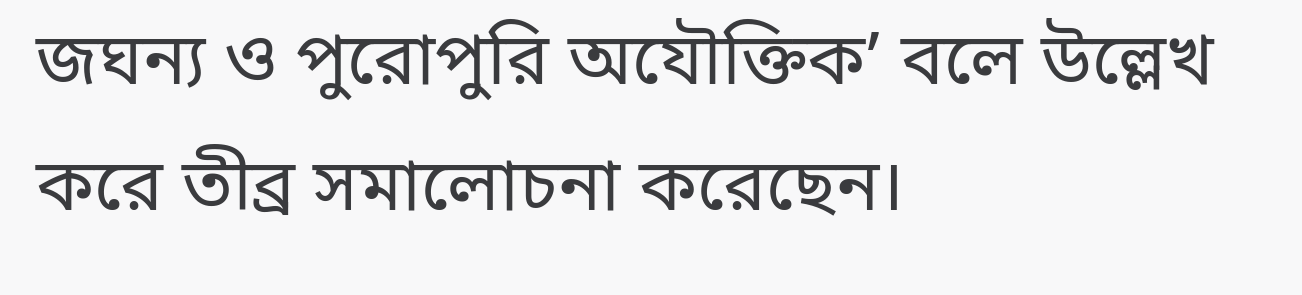জঘন্য ও পুরোপুরি অযৌক্তিক’ বলে উল্লেখ করে তীব্র সমালোচনা করেছেন।